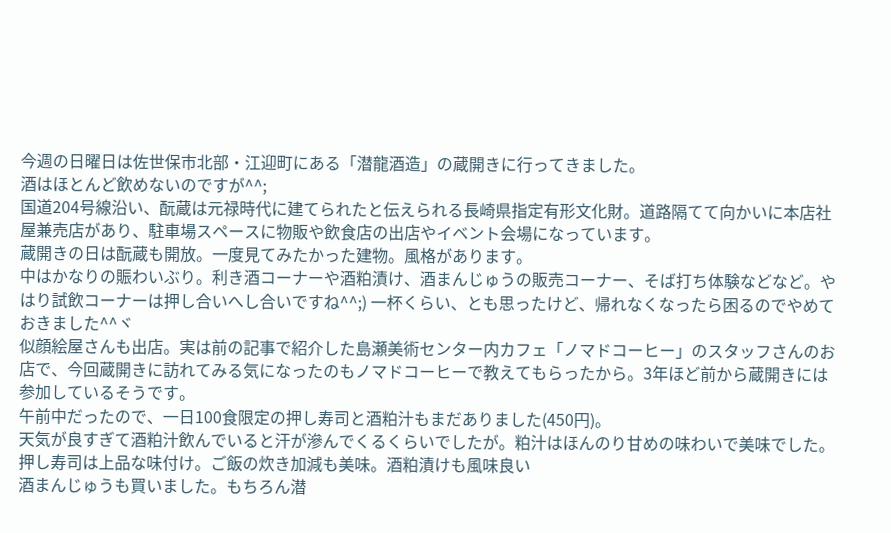今週の日曜日は佐世保市北部・江迎町にある「潜龍酒造」の蔵開きに行ってきました。
酒はほとんど飲めないのですが^^;
国道204号線沿い、酛蔵は元禄時代に建てられたと伝えられる長崎県指定有形文化財。道路隔てて向かいに本店社屋兼売店があり、駐車場スペースに物販や飲食店の出店やイベント会場になっています。
蔵開きの日は酛蔵も開放。一度見てみたかった建物。風格があります。
中はかなりの賑わいぶり。利き酒コーナーや酒粕漬け、酒まんじゅうの販売コーナー、そば打ち体験などなど。やはり試飲コーナーは押し合いへし合いですね^^;) 一杯くらい、とも思ったけど、帰れなくなったら困るのでやめておきました^^ヾ
似顔絵屋さんも出店。実は前の記事で紹介した島瀬美術センター内カフェ「ノマドコーヒー」のスタッフさんのお店で、今回蔵開きに訪れてみる気になったのもノマドコーヒーで教えてもらったから。3年ほど前から蔵開きには参加しているそうです。
午前中だったので、一日100食限定の押し寿司と酒粕汁もまだありました(450円)。
天気が良すぎて酒粕汁飲んでいると汗が滲んでくるくらいでしたが。粕汁はほんのり甘めの味わいで美味でした。押し寿司は上品な味付け。ご飯の炊き加減も美味。酒粕漬けも風味良い
酒まんじゅうも買いました。もちろん潜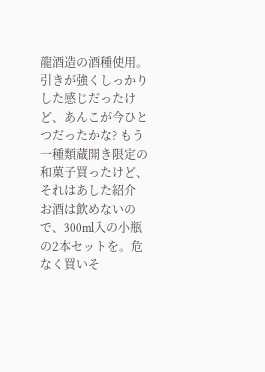龍酒造の酒種使用。引きが強くしっかりした感じだったけど、あんこが今ひとつだったかな? もう一種類蔵開き限定の和菓子買ったけど、それはあした紹介
お酒は飲めないので、300ml入の小瓶の2本セットを。危なく買いそ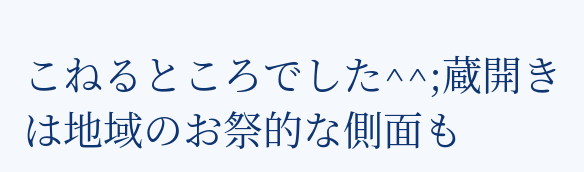こねるところでした^^;蔵開きは地域のお祭的な側面も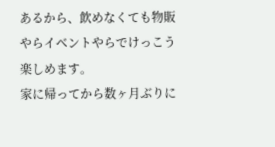あるから、飲めなくても物販やらイベントやらでけっこう楽しめます。
家に帰ってから数ヶ月ぶりに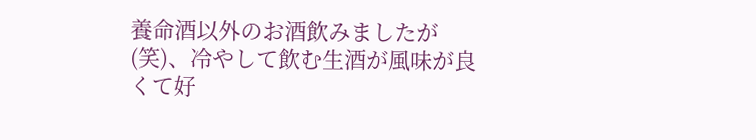養命酒以外のお酒飲みましたが(笑)、冷やして飲む生酒が風味が良くて好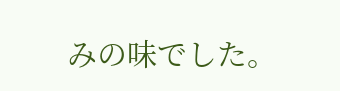みの味でした。